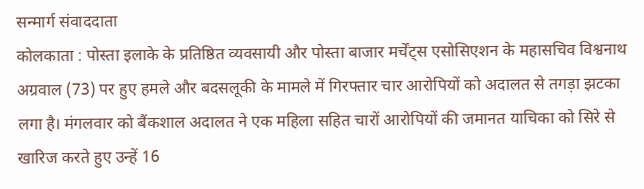सन्मार्ग संवाददाता
कोलकाता : पोस्ता इलाके के प्रतिष्ठित व्यवसायी और पोस्ता बाजार मर्चेंट्स एसोसिएशन के महासचिव विश्वनाथ अग्रवाल (73) पर हुए हमले और बदसलूकी के मामले में गिरफ्तार चार आरोपियों को अदालत से तगड़ा झटका लगा है। मंगलवार को बैंकशाल अदालत ने एक महिला सहित चारों आरोपियों की जमानत याचिका को सिरे से खारिज करते हुए उन्हें 16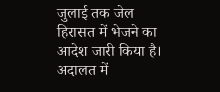जुलाई तक जेल हिरासत में भेजने का आदेश जारी किया है। अदालत में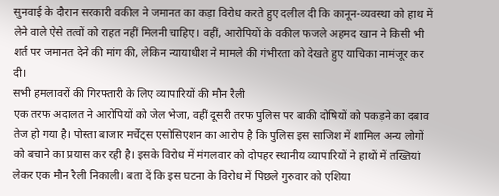सुनवाई के दौरान सरकारी वकील ने जमानत का कड़ा विरोध करते हुए दलील दी कि कानून-व्यवस्था को हाथ में लेने वाले ऐसे तत्वों को राहत नहीं मिलनी चाहिए। वहीं, आरोपियों के वकील फजले अहमद खान ने किसी भी शर्त पर जमानत देने की मांग की, लेकिन न्यायाधीश ने मामले की गंभीरता को देखते हुए याचिका नामंजूर कर दी।
सभी हमलावरों की गिरफ्तारी के लिए व्यापारियों की मौन रैली
एक तरफ अदालत ने आरोपियों को जेल भेजा, वहीं दूसरी तरफ पुलिस पर बाकी दोषियों को पकड़ने का दबाव तेज हो गया है। पोस्ता बाजार मर्चेंट्स एसोसिएशन का आरोप है कि पुलिस इस साजिश में शामिल अन्य लोगों को बचाने का प्रयास कर रही है। इसके विरोध में मंगलवार को दोपहर स्थानीय व्यापारियों ने हाथों में तख्तियां लेकर एक मौन रैली निकाली। बता दें कि इस घटना के विरोध में पिछले गुरुवार को एशिया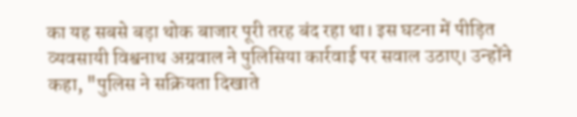का यह सबसे बड़ा थोक बाजार पूरी तरह बंद रहा था। इस घटना में पीड़ित व्यवसायी विश्वनाथ अग्रवाल ने पुलिसिया कार्रवाई पर सवाल उठाए। उन्होंने कहा, "पुलिस ने सक्रियता दिखाते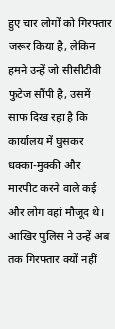हुए चार लोगों को गिरफ्तार जरूर किया है, लेकिन हमने उन्हें जो सीसीटीवी फुटेज सौंपी है, उसमें साफ दिख रहा है कि कार्यालय में घुसकर धक्का-मुक्की और मारपीट करने वाले कई और लोग वहां मौजूद थे। आखिर पुलिस ने उन्हें अब तक गिरफ्तार क्यों नहीं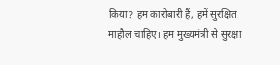किया? हम कारोबारी हैं, हमें सुरक्षित माहौल चाहिए। हम मुख्यमंत्री से सुरक्षा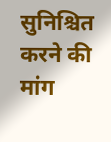सुनिश्चित करने की मांग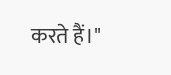करते हैं।"